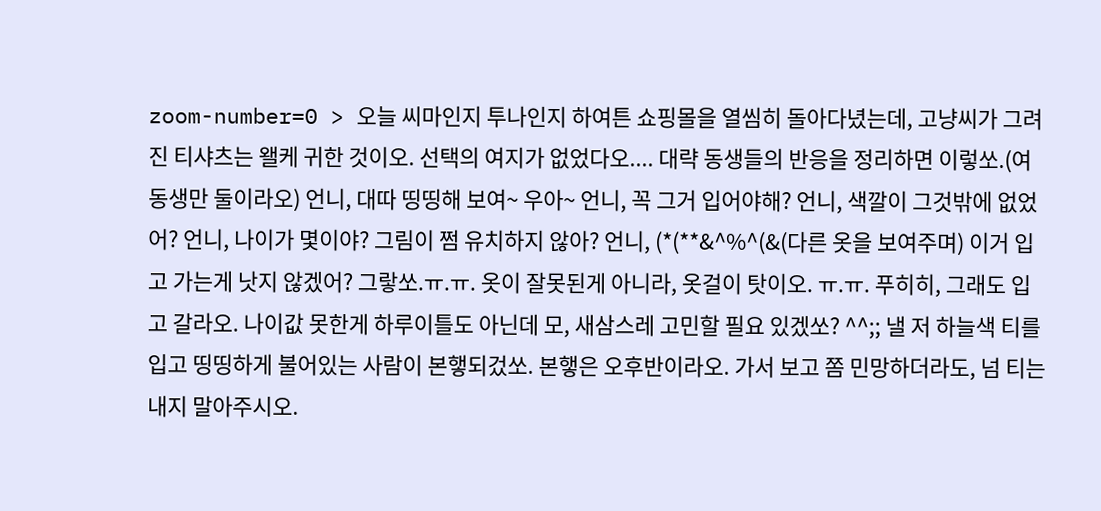zoom-number=0 > 오늘 씨마인지 투나인지 하여튼 쇼핑몰을 열씸히 돌아다녔는데, 고냥씨가 그려진 티샤츠는 왤케 귀한 것이오. 선택의 여지가 없었다오.... 대략 동생들의 반응을 정리하면 이렇쏘.(여동생만 둘이라오) 언니, 대따 띵띵해 보여~ 우아~ 언니, 꼭 그거 입어야해? 언니, 색깔이 그것밖에 없었어? 언니, 나이가 몇이야? 그림이 쩜 유치하지 않아? 언니, (*(**&^%^(&(다른 옷을 보여주며) 이거 입고 가는게 낫지 않겠어? 그랗쏘.ㅠ.ㅠ. 옷이 잘못된게 아니라, 옷걸이 탓이오. ㅠ.ㅠ. 푸히히, 그래도 입고 갈라오. 나이값 못한게 하루이틀도 아닌데 모, 새삼스레 고민할 필요 있겠쏘? ^^;; 낼 저 하늘색 티를 입고 띵띵하게 불어있는 사람이 본햏되겄쏘. 본햏은 오후반이라오. 가서 보고 쫌 민망하더라도, 넘 티는 내지 말아주시오.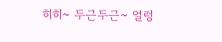히히~ 두근두근~ 얼렁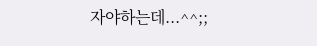자야하는데...^^;;